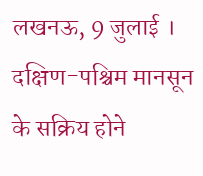लखनऊ, 9 जुलाई । दक्षिण-पश्चिम मानसून के सक्रिय होने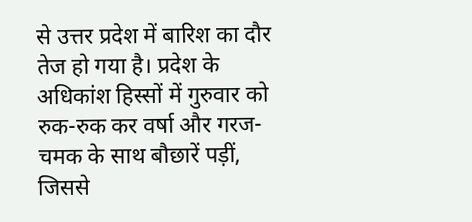से उत्तर प्रदेश में बारिश का दौर तेज हो गया है। प्रदेश के अधिकांश हिस्सों में गुरुवार को रुक-रुक कर वर्षा और गरज-चमक के साथ बौछारें पड़ीं, जिससे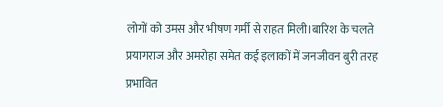लोगों को उमस और भीषण गर्मी से राहत मिली।बारिश के चलते प्रयागराज और अमरोहा समेत कई इलाकों में जनजीवन बुरी तरह प्रभावित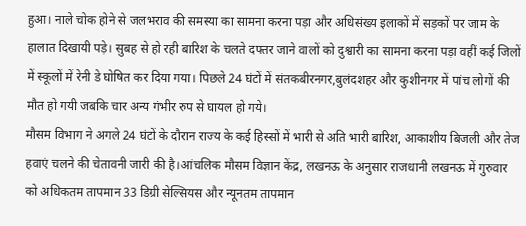हुआ। नाले चोक होने से जलभराव की समस्या का सामना करना पड़ा और अधिसंख्य इलाकों में सड़कों पर जाम के हालात दिखायी पड़े। सुबह से हो रही बारिश के चलते दफ्तर जाने वालों को दुश्वारी का सामना करना पड़ा वहीं कई जिलों में स्कूलों में रेनी डे घोषित कर दिया गया। पिछले 24 घंटों में संतकबीरनगर,बुलंदशहर और कुशीनगर में पांच लोगों की मौत हो गयी जबकि चार अन्य गंभीर रुप से घायल हो गये।
मौसम विभाग ने अगले 24 घंटों के दौरान राज्य के कई हिस्सों में भारी से अति भारी बारिश, आकाशीय बिजली और तेज हवाएं चलने की चेतावनी जारी की है।आंचलिक मौसम विज्ञान केंद्र, लखनऊ के अनुसार राजधानी लखनऊ में गुरुवार को अधिकतम तापमान 33 डिग्री सेल्सियस और न्यूनतम तापमान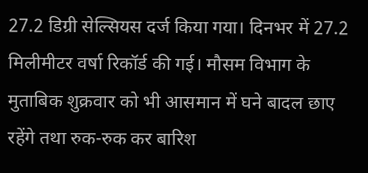27.2 डिग्री सेल्सियस दर्ज किया गया। दिनभर में 27.2 मिलीमीटर वर्षा रिकॉर्ड की गई। मौसम विभाग के मुताबिक शुक्रवार को भी आसमान में घने बादल छाए रहेंगे तथा रुक-रुक कर बारिश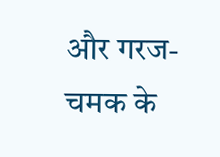और गरज-चमक के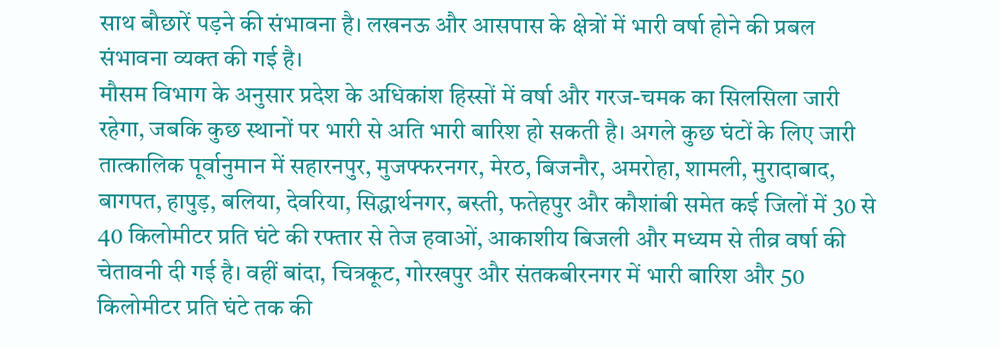साथ बौछारें पड़ने की संभावना है। लखनऊ और आसपास के क्षेत्रों में भारी वर्षा होने की प्रबल संभावना व्यक्त की गई है।
मौसम विभाग के अनुसार प्रदेश के अधिकांश हिस्सों में वर्षा और गरज-चमक का सिलसिला जारी रहेगा, जबकि कुछ स्थानों पर भारी से अति भारी बारिश हो सकती है। अगले कुछ घंटों के लिए जारी तात्कालिक पूर्वानुमान में सहारनपुर, मुजफ्फरनगर, मेरठ, बिजनौर, अमरोहा, शामली, मुरादाबाद, बागपत, हापुड़, बलिया, देवरिया, सिद्धार्थनगर, बस्ती, फतेहपुर और कौशांबी समेत कई जिलों में 30 से 40 किलोमीटर प्रति घंटे की रफ्तार से तेज हवाओं, आकाशीय बिजली और मध्यम से तीव्र वर्षा की चेतावनी दी गई है। वहीं बांदा, चित्रकूट, गोरखपुर और संतकबीरनगर में भारी बारिश और 50 किलोमीटर प्रति घंटे तक की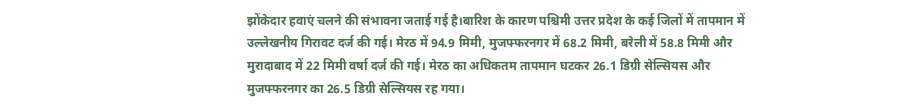झोंकेदार हवाएं चलने की संभावना जताई गई है।बारिश के कारण पश्चिमी उत्तर प्रदेश के कई जिलों में तापमान में उल्लेखनीय गिरावट दर्ज की गई। मेरठ में 94.9 मिमी, मुजफ्फरनगर में 68.2 मिमी, बरेली में 58.8 मिमी और मुरादाबाद में 22 मिमी वर्षा दर्ज की गई। मेरठ का अधिकतम तापमान घटकर 26.1 डिग्री सेल्सियस और मुजफ्फरनगर का 26.5 डिग्री सेल्सियस रह गया।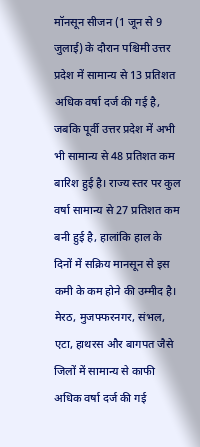मॉनसून सीजन (1 जून से 9 जुलाई) के दौरान पश्चिमी उत्तर प्रदेश में सामान्य से 13 प्रतिशत अधिक वर्षा दर्ज की गई है, जबकि पूर्वी उत्तर प्रदेश में अभी भी सामान्य से 48 प्रतिशत कम बारिश हुई है। राज्य स्तर पर कुल वर्षा सामान्य से 27 प्रतिशत कम बनी हुई है, हालांकि हाल के दिनों में सक्रिय मानसून से इस कमी के कम होने की उम्मीद है। मेरठ, मुजफ्फरनगर, संभल, एटा, हाथरस और बागपत जैसे जिलों में सामान्य से काफी अधिक वर्षा दर्ज की गई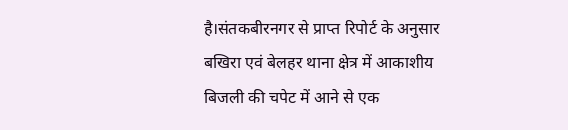है।संतकबीरनगर से प्राप्त रिपोर्ट के अनुसार बखिरा एवं बेलहर थाना क्षेत्र में आकाशीय बिजली की चपेट में आने से एक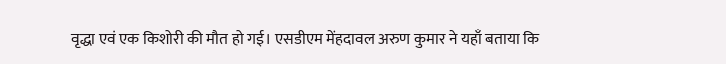वृद्धा एवं एक किशोरी की मौत हो गई। एसडीएम मेंहदावल अरुण कुमार ने यहाँ बताया कि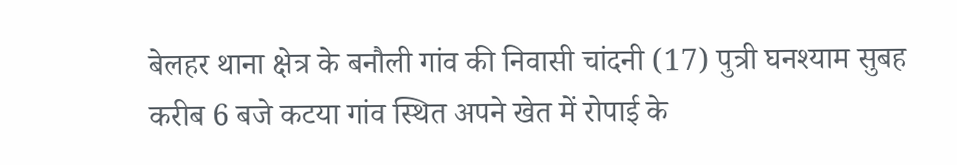बेलहर थाना क्षेत्र के बनौली गांव की निवासी चांदनी (17) पुत्री घनश्याम सुबह करीब 6 बजे कटया गांव स्थित अपने खेत में रोपाई के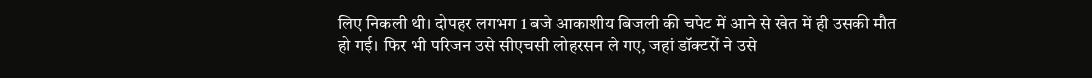लिए निकली थी। दोपहर लगभग 1 बजे आकाशीय बिजली की चपेट में आने से खेत में ही उसकी मौत हो गई। फिर भी परिजन उसे सीएचसी लोहरसन ले गए, जहां डॉक्टरों ने उसे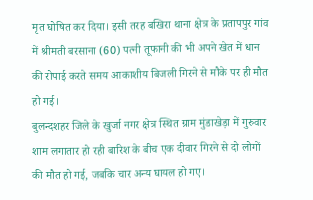मृत घोषित कर दिया। इसी तरह बखिरा थाना क्षेत्र के प्रतापपुर गांव में श्रीमती बरसाना (60) पत्नी तूफानी की भी अपने खेत में धान की रोपाई करते समय आकाशीय बिजली गिरने से मौके पर ही मौत हो गई।
बुलन्दशहर जिले के खुर्जा नगर क्षेत्र स्थित ग्राम मुंडाखेड़ा में गुरुवार शाम लगातार हो रही बारिश के बीच एक दीवार गिरने से दो लोगों की मौत हो गई, जबकि चार अन्य घायल हो गए।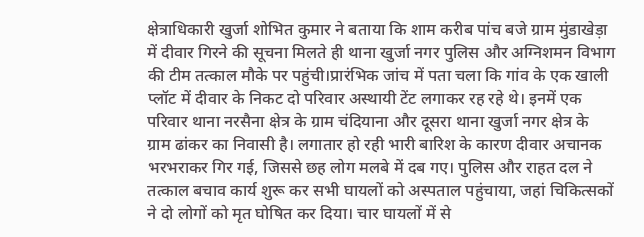क्षेत्राधिकारी खुर्जा शोभित कुमार ने बताया कि शाम करीब पांच बजे ग्राम मुंडाखेड़ा में दीवार गिरने की सूचना मिलते ही थाना खुर्जा नगर पुलिस और अग्निशमन विभाग की टीम तत्काल मौके पर पहुंची।प्रारंभिक जांच में पता चला कि गांव के एक खाली प्लॉट में दीवार के निकट दो परिवार अस्थायी टेंट लगाकर रह रहे थे। इनमें एक परिवार थाना नरसैना क्षेत्र के ग्राम चंदियाना और दूसरा थाना खुर्जा नगर क्षेत्र के ग्राम ढांकर का निवासी है। लगातार हो रही भारी बारिश के कारण दीवार अचानक भरभराकर गिर गई, जिससे छह लोग मलबे में दब गए। पुलिस और राहत दल ने तत्काल बचाव कार्य शुरू कर सभी घायलों को अस्पताल पहुंचाया, जहां चिकित्सकों ने दो लोगों को मृत घोषित कर दिया। चार घायलों में से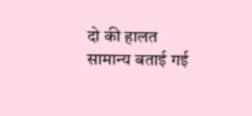दो की हालत सामान्य बताई गई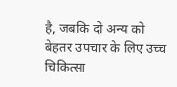है, जबकि दो अन्य को बेहतर उपचार के लिए उच्च चिकित्सा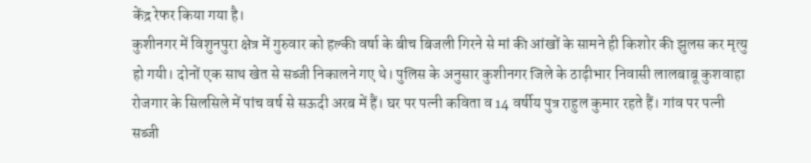केंद्र रेफर किया गया है।
कुशीनगर में विशुनपुरा क्षेत्र में गुरुवार को हल्की वर्षा के बीच बिजली गिरने से मां की आंखों के सामने ही किशोर की झुलस कर मृत्यु हो गयी। दोनों एक साथ खेत से सब्जी निकालने गए थे। पुलिस के अनुसार कुशीनगर जिले के ठाढ़ीभार निवासी लालबाबू कुशवाहा रोजगार के सिलसिले में पांच वर्ष से सऊदी अरब में हैं। घर पर पत्नी कविता व 14 वर्षीय पुत्र राहुल कुमार रहते हैं। गांव पर पत्नी सब्जी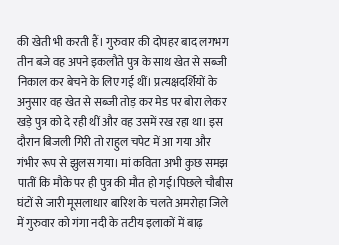की खेती भी करती हैं। गुरुवार की दोपहर बाद लगभग तीन बजे वह अपने इकलौते पुत्र के साथ खेत से सब्जी निकाल कर बेचने के लिए गई थीं। प्रत्यक्षदर्शियों के अनुसार वह खेत से सब्जी तोड़ कर मेड पर बोरा लेकर खड़े पुत्र को दे रही थीं और वह उसमें रख रहा था। इस दौरान बिजली गिरी तो राहुल चपेट में आ गया और गंभीर रूप से झुलस गया। मां कविता अभी कुछ समझ पातीं कि मौके पर ही पुत्र की मौत हो गई।पिछले चौबीस घंटों से जारी मूसलाधार बारिश के चलते अमरोहा जिले में गुरुवार को गंगा नदी के तटीय इलाकों में बाढ़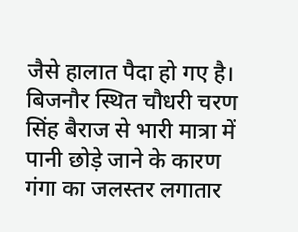जैसे हालात पैदा हो गए है। बिजनौर स्थित चौधरी चरण सिंह बैराज से भारी मात्रा में पानी छोड़े जाने के कारण गंगा का जलस्तर लगातार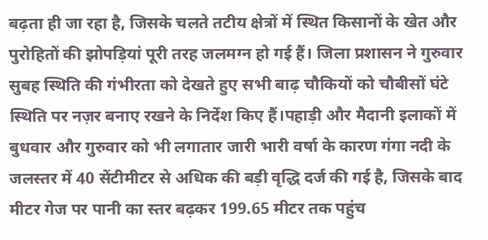बढ़ता ही जा रहा है, जिसके चलते तटीय क्षेत्रों में स्थित किसानों के खेत और पुरोहितों की झोपड़ियां पूरी तरह जलमग्न हो गई हैं। जिला प्रशासन ने गुरुवार सुबह स्थिति की गंभीरता को देखते हुए सभी बाढ़ चौकियों को चौबीसों घंटे स्थिति पर नज़र बनाए रखने के निर्देश किए हैं।पहाड़ी और मैदानी इलाकों में बुधवार और गुरुवार को भी लगातार जारी भारी वर्षा के कारण गंगा नदी के जलस्तर में 40 सेंटीमीटर से अधिक की बड़ी वृद्धि दर्ज की गई है, जिसके बाद मीटर गेज पर पानी का स्तर बढ़कर 199.65 मीटर तक पहुंच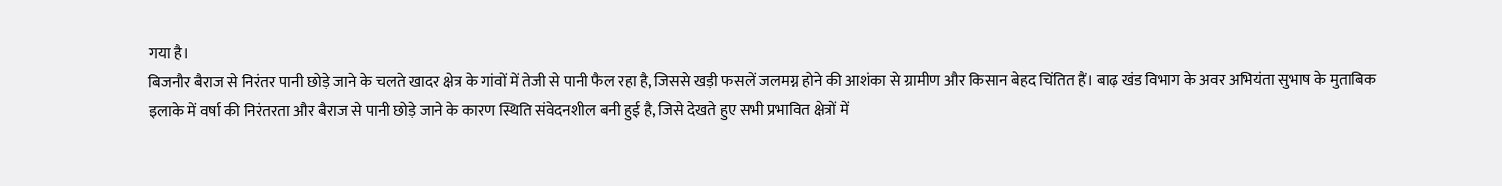गया है।
बिजनौर बैराज से निरंतर पानी छोड़े जाने के चलते खादर क्षेत्र के गांवों में तेजी से पानी फैल रहा है, जिससे खड़ी फसलें जलमग्न होने की आशंका से ग्रामीण और किसान बेहद चिंतित हैं। बाढ़ खंड विभाग के अवर अभियंता सुभाष के मुताबिक इलाके में वर्षा की निरंतरता और बैराज से पानी छोड़े जाने के कारण स्थिति संवेदनशील बनी हुई है, जिसे देखते हुए सभी प्रभावित क्षेत्रों में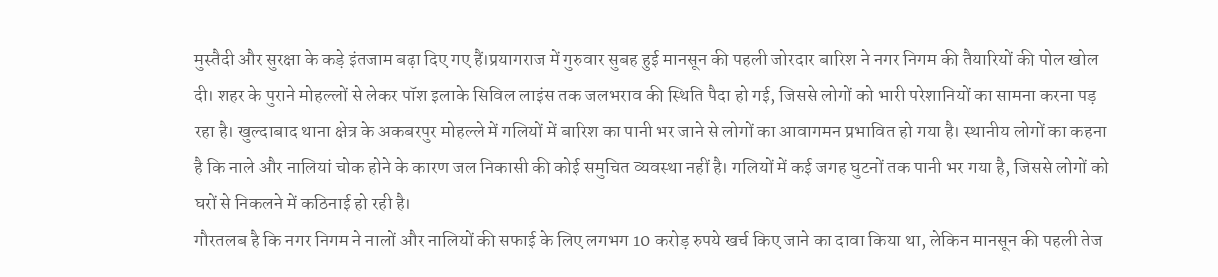मुस्तैदी और सुरक्षा के कड़े इंतजाम बढ़ा दिए गए हैं।प्रयागराज में गुरुवार सुबह हुई मानसून की पहली जोरदार बारिश ने नगर निगम की तैयारियों की पोल खोल दी। शहर के पुराने मोहल्लों से लेकर पॉश इलाके सिविल लाइंस तक जलभराव की स्थिति पैदा हो गई, जिससे लोगों को भारी परेशानियों का सामना करना पड़ रहा है। खुल्दाबाद थाना क्षेत्र के अकबरपुर मोहल्ले में गलियों में बारिश का पानी भर जाने से लोगों का आवागमन प्रभावित हो गया है। स्थानीय लोगों का कहना है कि नाले और नालियां चोक होने के कारण जल निकासी की कोई समुचित व्यवस्था नहीं है। गलियों में कई जगह घुटनों तक पानी भर गया है, जिससे लोगों को घरों से निकलने में कठिनाई हो रही है।
गौरतलब है कि नगर निगम ने नालों और नालियों की सफाई के लिए लगभग 10 करोड़ रुपये खर्च किए जाने का दावा किया था, लेकिन मानसून की पहली तेज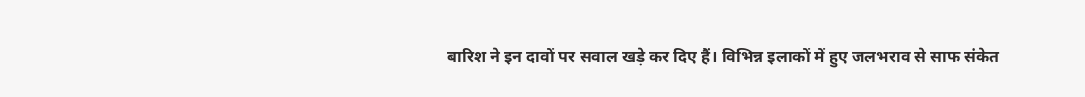बारिश ने इन दावों पर सवाल खड़े कर दिए हैं। विभिन्न इलाकों में हुए जलभराव से साफ संकेत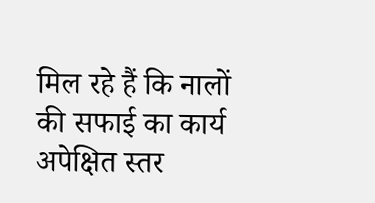मिल रहे हैं कि नालों की सफाई का कार्य अपेक्षित स्तर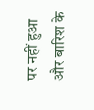पर नहीं हुआ और बारिश के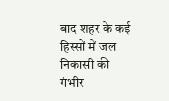बाद शहर के कई हिस्सों में जल निकासी की गंभीर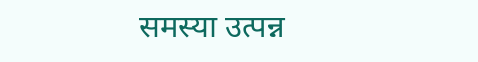समस्या उत्पन्न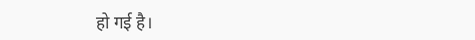हो गई है।